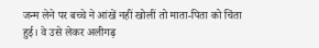जन्म लेने पर बच्चे ने आंखें नहीं खोलीं तो माता-पिता को चिंता हुई। वे उसे लेकर अलीगढ़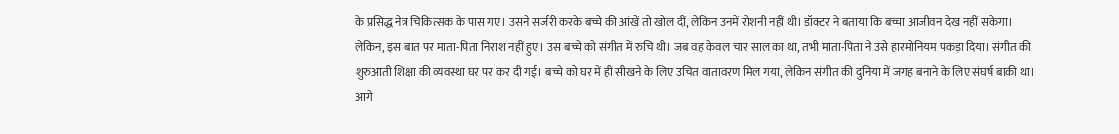के प्रसिद्ध नेत्र चिकित्सक के पास गए। उसने सर्जरी करके बच्चे की आंखें तो खोल दीं, लेकिन उनमें रोशनी नहीं थी। डॉक्टर ने बताया कि बच्चा आजीवन देख नहीं सकेगा। लेकिन, इस बात पर माता-पिता निराश नहीं हुए। उस बच्चे को संगीत में रुचि थी। जब वह केवल चार साल का था, तभी माता-पिता ने उसे हारमोनियम पकड़ा दिया। संगीत की शुरुआती शिक्षा की व्यवस्था घर पर कर दी गई। बच्चे को घर में ही सीखने के लिए उचित वातावरण मिल गया, लेकिन संगीत की दुनिया में जगह बनाने के लिए संघर्ष बाकी था। आगे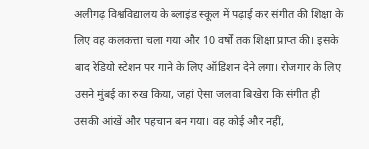अलीगढ़ विश्वविद्यालय के ब्लाइंड स्कूल में पढ़ाई कर संगीत की शिक्षा के लिए वह कलकत्ता चला गया और 10 वर्षों तक शिक्षा प्राप्त की। इसके बाद रेडियो स्टेशन पर गाने के लिए ऑडिशन देने लगा। रोजगार के लिए उसने मुंबई का रुख किया, जहां ऐसा जलवा बिखेरा कि संगीत ही उसकी आंखें और पहचान बन गया। वह कोई और नहीं,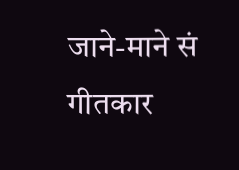जाने-माने सं गीतकार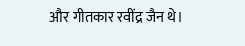और गीतकार रवींद्र जैन थे।